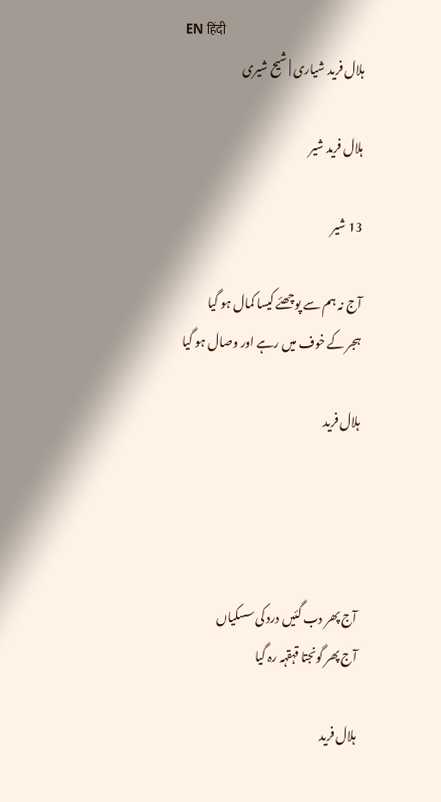EN हिंदी
ہلال فرید شیاری | شیح شیری

ہلال فرید شیر

13 شیر

آج نہ ہم سے پوچھئے کیسا کمال ہو گیا
ہجر کے خوف میں رہے اور وصال ہو گیا

ہلال فرید




آج پھر دب گئیں درد کی سسکیاں
آج پھر گونجتا قہقہہ رہ گیا

ہلال فرید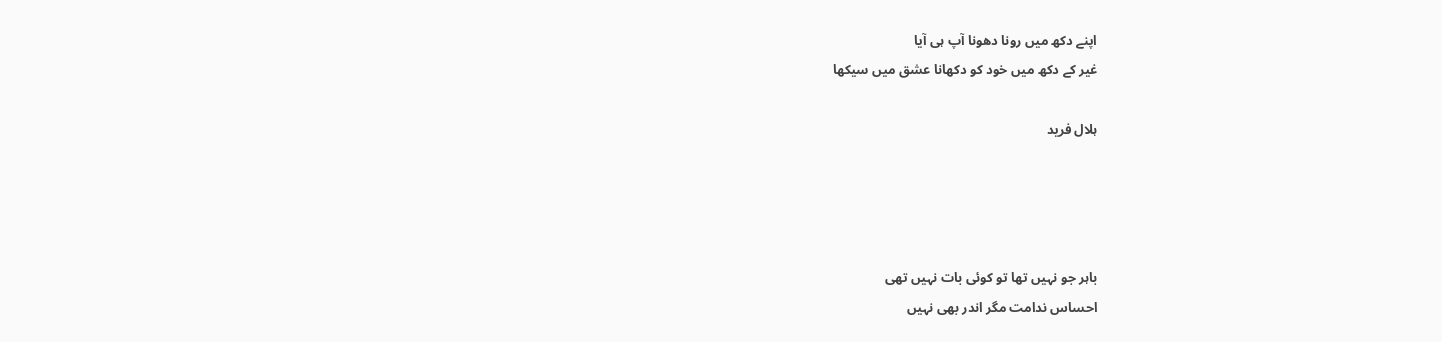اپنے دکھ میں رونا دھونا آپ ہی آیا
غیر کے دکھ میں خود کو دکھانا عشق میں سیکھا

ہلال فرید




باہر جو نہیں تھا تو کوئی بات نہیں تھی
احساس ندامت مگر اندر بھی نہیں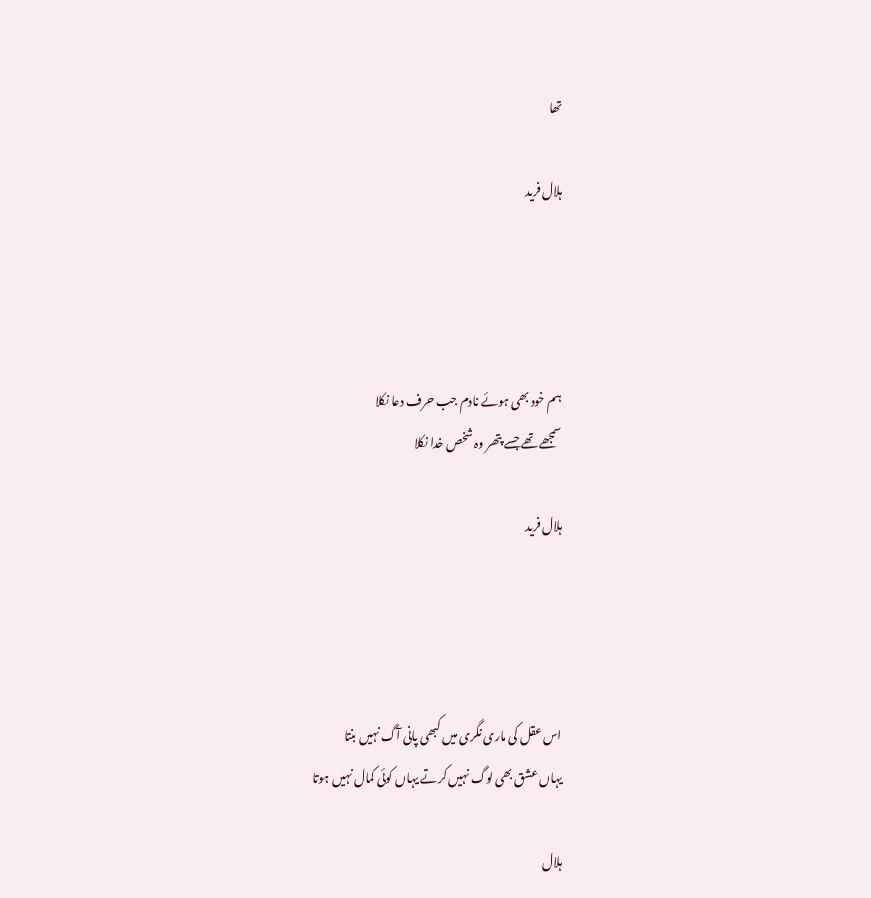تھا

ہلال فرید




ہم خود بھی ہوئے نادم جب حرف دعا نکلا
سمجھے تھے جسے پتھر وہ شخص خدا نکلا

ہلال فرید




اس عقل کی ماری نگری میں کبھی پانی آگ نہیں بنتا
یہاں عشق بھی لوگ نہیں کرتے یہاں کوئی کمال نہیں ہوتا

ہلال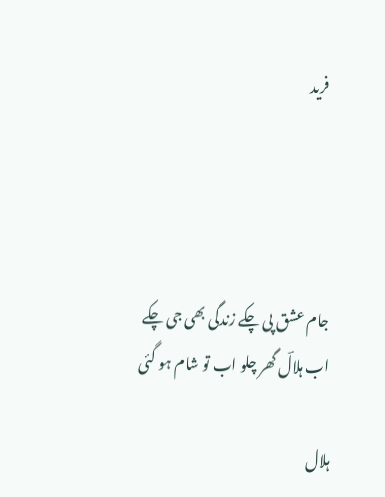فرید




جام عشق پی چکے زندگی بھی جی چکے
اب ہلالؔ گھر چلو اب تو شام ہو گئی

ہلال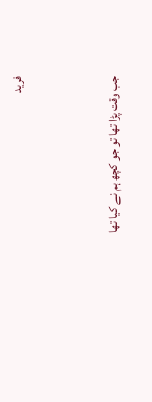فرید




جب وقت پڑا تھا تو جو کچھ ہم نے کیا تھا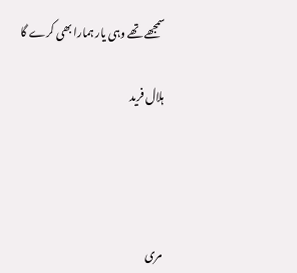سمجھے تھے وہی یار ہمارا بھی کرے گا

ہلال فرید




مری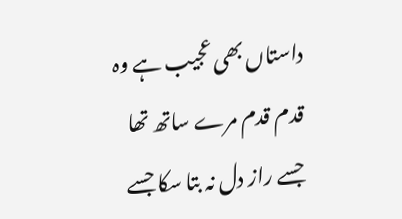داستاں بھی عجیب ہے وہ قدم قدم مرے ساتھ تھا
جسے راز دل نہ بتا سکا جسے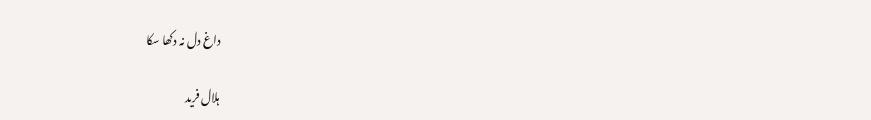داغ دل نہ دکھا سکا

ہلال فرید